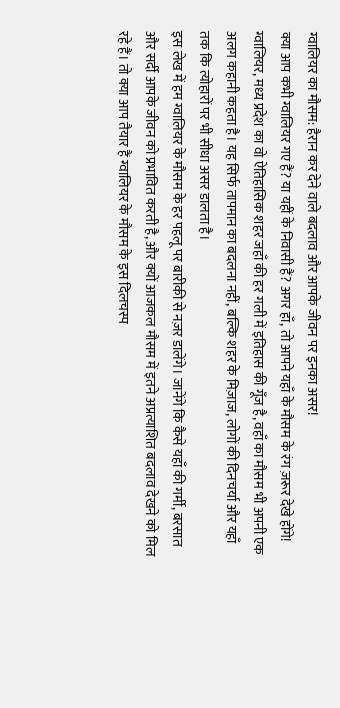ग्वालियर का मौसम: हैरान कर देने वाले बदलाव और आपके जीवन पर इनका असर!
क्या आप कभी ग्वालियर गए हैं? या यहीं के निवासी हैं? अगर हाँ, तो आपने यहाँ के मौसम के रंग ज़रूर देखे होंगे! ग्वालियर, मध्य प्रदेश का वो ऐतिहासिक शहर जहाँ की हर गली में इतिहास की गूँज है, वहाँ का मौसम भी अपनी एक अलग कहानी कहता है। यह सिर्फ तापमान का बदलना नहीं, बल्कि शहर के मिज़ाज, लोगों की दिनचर्या और यहाँ तक कि त्योहारों पर भी सीधा असर डालता है।
इस लेख में हम ग्वालियर के मौसम के हर पहलू पर बारीकी से नज़र डालेंगे। जानेंगे कि कैसे यहाँ की गर्मी, बरसात और सर्दी आपके जीवन को प्रभावित करती है, और क्यों आजकल मौसम में इतने अप्रत्याशित बदलाव देखने को मिल रहे हैं। तो क्या आप तैयार हैं ग्वालियर के मौसम के इस दिलचस्प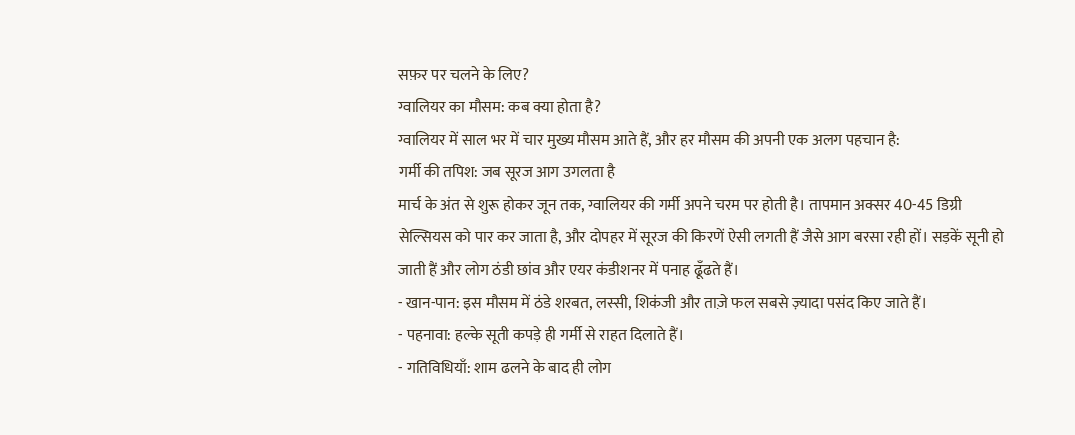सफ़र पर चलने के लिए?
ग्वालियर का मौसम: कब क्या होता है?
ग्वालियर में साल भर में चार मुख्य मौसम आते हैं, और हर मौसम की अपनी एक अलग पहचान है:
गर्मी की तपिश: जब सूरज आग उगलता है
मार्च के अंत से शुरू होकर जून तक, ग्वालियर की गर्मी अपने चरम पर होती है। तापमान अक्सर 40-45 डिग्री सेल्सियस को पार कर जाता है, और दोपहर में सूरज की किरणें ऐसी लगती हैं जैसे आग बरसा रही हों। सड़कें सूनी हो जाती हैं और लोग ठंडी छांव और एयर कंडीशनर में पनाह ढूँढते हैं।
- खान-पान: इस मौसम में ठंडे शरबत, लस्सी, शिकंजी और ताज़े फल सबसे ज़्यादा पसंद किए जाते हैं।
- पहनावा: हल्के सूती कपड़े ही गर्मी से राहत दिलाते हैं।
- गतिविधियाँ: शाम ढलने के बाद ही लोग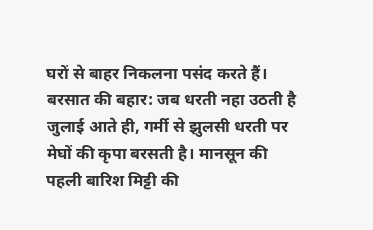घरों से बाहर निकलना पसंद करते हैं।
बरसात की बहार: जब धरती नहा उठती है
जुलाई आते ही, गर्मी से झुलसी धरती पर मेघों की कृपा बरसती है। मानसून की पहली बारिश मिट्टी की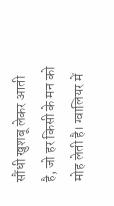सौंधी खुशबू लेकर आती है, जो हर किसी के मन को मोह लेती है। ग्वालियर में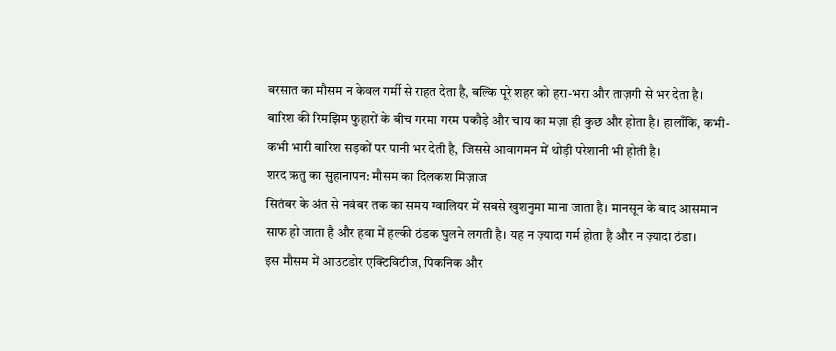बरसात का मौसम न केवल गर्मी से राहत देता है, बल्कि पूरे शहर को हरा-भरा और ताज़गी से भर देता है।
बारिश की रिमझिम फुहारों के बीच गरमा गरम पकौड़े और चाय का मज़ा ही कुछ और होता है। हालाँकि, कभी-कभी भारी बारिश सड़कों पर पानी भर देती है, जिससे आवागमन में थोड़ी परेशानी भी होती है।
शरद ऋतु का सुहानापन: मौसम का दिलकश मिज़ाज
सितंबर के अंत से नवंबर तक का समय ग्वालियर में सबसे खुशनुमा माना जाता है। मानसून के बाद आसमान साफ हो जाता है और हवा में हल्की ठंडक घुलने लगती है। यह न ज़्यादा गर्म होता है और न ज़्यादा ठंडा।
इस मौसम में आउटडोर एक्टिविटीज, पिकनिक और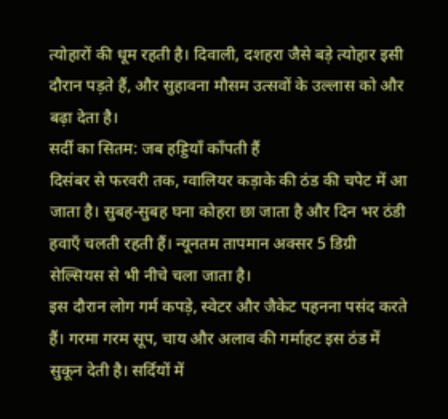त्योहारों की धूम रहती है। दिवाली, दशहरा जैसे बड़े त्योहार इसी दौरान पड़ते हैं, और सुहावना मौसम उत्सवों के उल्लास को और बढ़ा देता है।
सर्दी का सितम: जब हड्डियाँ काँपती हैं
दिसंबर से फरवरी तक, ग्वालियर कड़ाके की ठंड की चपेट में आ जाता है। सुबह-सुबह घना कोहरा छा जाता है और दिन भर ठंडी हवाएँ चलती रहती हैं। न्यूनतम तापमान अक्सर 5 डिग्री सेल्सियस से भी नीचे चला जाता है।
इस दौरान लोग गर्म कपड़े, स्वेटर और जैकेट पहनना पसंद करते हैं। गरमा गरम सूप, चाय और अलाव की गर्माहट इस ठंड में सुकून देती है। सर्दियों में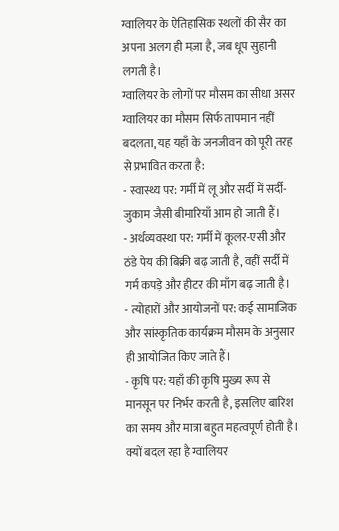ग्वालियर के ऐतिहासिक स्थलों की सैर का अपना अलग ही मज़ा है, जब धूप सुहानी लगती है।
ग्वालियर के लोगों पर मौसम का सीधा असर
ग्वालियर का मौसम सिर्फ तापमान नहीं बदलता, यह यहाँ के जनजीवन को पूरी तरह से प्रभावित करता है:
- स्वास्थ्य पर: गर्मी में लू और सर्दी में सर्दी-जुकाम जैसी बीमारियाँ आम हो जाती हैं।
- अर्थव्यवस्था पर: गर्मी में कूलर-एसी और ठंडे पेय की बिक्री बढ़ जाती है, वहीं सर्दी में गर्म कपड़े और हीटर की माँग बढ़ जाती है।
- त्योहारों और आयोजनों पर: कई सामाजिक और सांस्कृतिक कार्यक्रम मौसम के अनुसार ही आयोजित किए जाते हैं।
- कृषि पर: यहाँ की कृषि मुख्य रूप से मानसून पर निर्भर करती है, इसलिए बारिश का समय और मात्रा बहुत महत्वपूर्ण होती है।
क्यों बदल रहा है ग्वालियर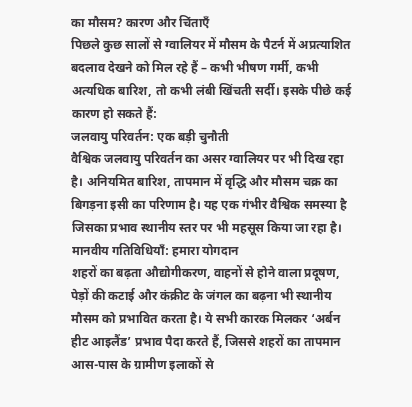का मौसम? कारण और चिंताएँ
पिछले कुछ सालों से ग्वालियर में मौसम के पैटर्न में अप्रत्याशित बदलाव देखने को मिल रहे हैं – कभी भीषण गर्मी, कभी अत्यधिक बारिश, तो कभी लंबी खिंचती सर्दी। इसके पीछे कई कारण हो सकते हैं:
जलवायु परिवर्तन: एक बड़ी चुनौती
वैश्विक जलवायु परिवर्तन का असर ग्वालियर पर भी दिख रहा है। अनियमित बारिश, तापमान में वृद्धि और मौसम चक्र का बिगड़ना इसी का परिणाम है। यह एक गंभीर वैश्विक समस्या है जिसका प्रभाव स्थानीय स्तर पर भी महसूस किया जा रहा है।
मानवीय गतिविधियाँ: हमारा योगदान
शहरों का बढ़ता औद्योगीकरण, वाहनों से होने वाला प्रदूषण, पेड़ों की कटाई और कंक्रीट के जंगल का बढ़ना भी स्थानीय मौसम को प्रभावित करता है। ये सभी कारक मिलकर ‘अर्बन हीट आइलैंड’ प्रभाव पैदा करते हैं, जिससे शहरों का तापमान आस-पास के ग्रामीण इलाकों से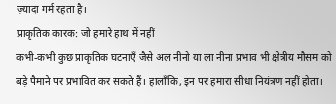ज़्यादा गर्म रहता है।
प्राकृतिक कारक: जो हमारे हाथ में नहीं
कभी-कभी कुछ प्राकृतिक घटनाएँ जैसे अल नीनो या ला नीना प्रभाव भी क्षेत्रीय मौसम को बड़े पैमाने पर प्रभावित कर सकते हैं। हालाँकि, इन पर हमारा सीधा नियंत्रण नहीं होता।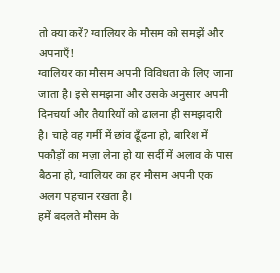तो क्या करें? ग्वालियर के मौसम को समझें और अपनाएँ!
ग्वालियर का मौसम अपनी विविधता के लिए जाना जाता है। इसे समझना और उसके अनुसार अपनी दिनचर्या और तैयारियों को ढालना ही समझदारी है। चाहे वह गर्मी में छांव ढूँढना हो, बारिश में पकौड़ों का मज़ा लेना हो या सर्दी में अलाव के पास बैठना हो, ग्वालियर का हर मौसम अपनी एक अलग पहचान रखता है।
हमें बदलते मौसम के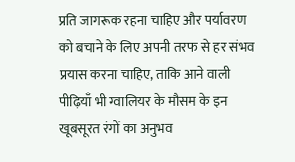प्रति जागरूक रहना चाहिए और पर्यावरण को बचाने के लिए अपनी तरफ से हर संभव प्रयास करना चाहिए, ताकि आने वाली पीढ़ियाँ भी ग्वालियर के मौसम के इन खूबसूरत रंगों का अनुभव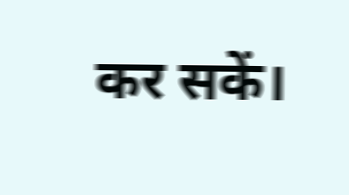कर सकें।